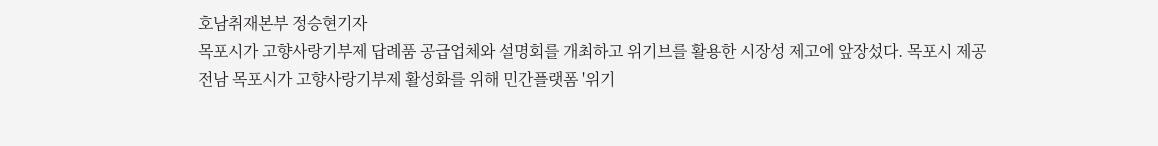호남취재본부 정승현기자
목포시가 고향사랑기부제 답례품 공급업체와 설명회를 개최하고 위기브를 활용한 시장성 제고에 앞장섰다. 목포시 제공
전남 목포시가 고향사랑기부제 활성화를 위해 민간플랫폼 '위기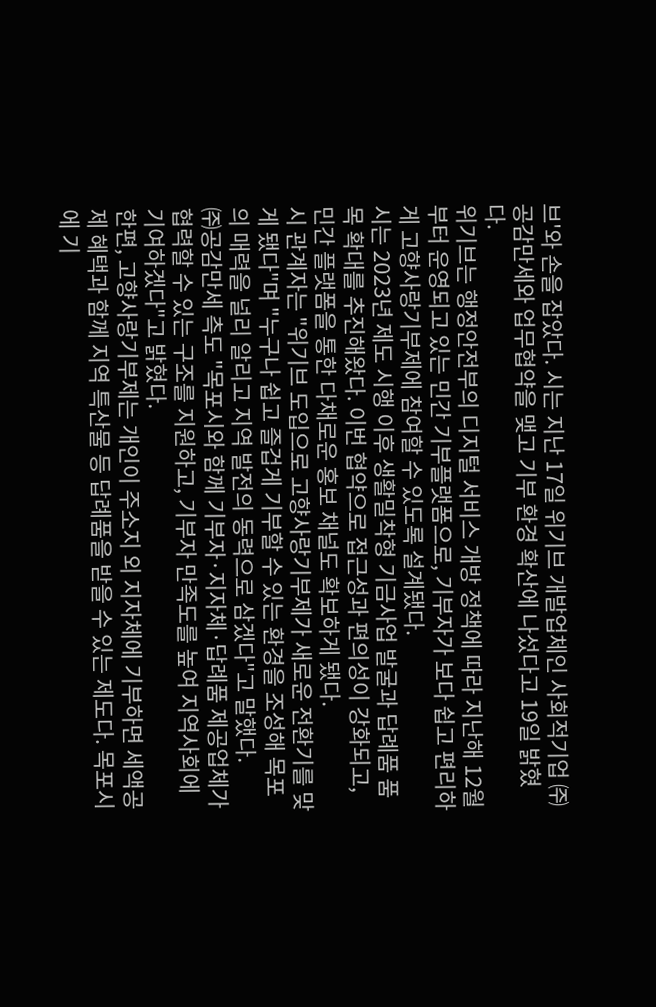브'와 손을 잡았다. 시는 지난 17일 위기브 개발업체인 사회적기업 ㈜공감만세와 업무협약을 맺고 기부 환경 확산에 나섰다고 19일 밝혔다.
위기브는 행정안전부의 디지털 서비스 개방 정책에 따라 지난해 12월부터 운영되고 있는 민간 기부플랫폼으로, 기부자가 보다 쉽고 편리하게 고향사랑기부제에 참여할 수 있도록 설계됐다.
시는 2023년 제도 시행 이후 생활밀착형 기금사업 발굴과 답례품 품목 확대를 추진해왔다. 이번 협약으로 접근성과 편의성이 강화되고, 민간 플랫폼을 통한 다채로운 홍보 채널도 확보하게 됐다.
시 관계자는 "위기브 도입으로 고향사랑기부제가 새로운 전환기를 맞게 됐다"며 "누구나 쉽고 즐겁게 기부할 수 있는 환경을 조성해 목포의 매력을 널리 알리고 지역 발전의 동력으로 삼겠다"고 말했다.
㈜공감만세 측도 "목포시와 함께 기부자·지자체·답례품 제공업체가 협력할 수 있는 구조를 지원하고, 기부자 만족도를 높여 지역사회에 기여하겠다"고 밝혔다.
한편, 고향사랑기부제는 개인이 주소지 외 지자체에 기부하면 세액공제 혜택과 함께 지역 특산물 등 답례품을 받을 수 있는 제도다. 목포시에 기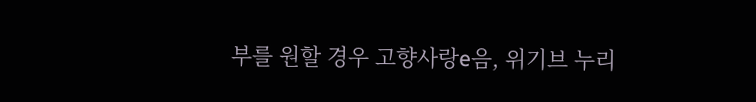부를 원할 경우 고향사랑e음, 위기브 누리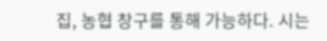집, 농협 창구를 통해 가능하다. 시는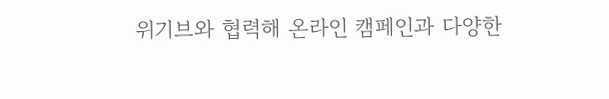위기브와 협력해 온라인 캠페인과 다양한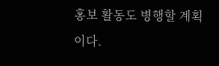홍보 활동도 병행할 계획이다.